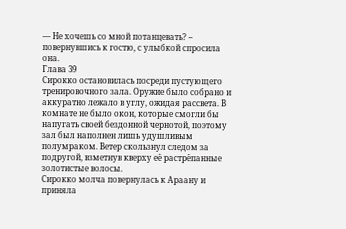— Не хочешь со мной потанцевать? – повернувшись к гостю, с улыбкой спросила она.
Глава 39
Сирокко остановилась посреди пустующего тренировочного зала. Оружие было собрано и аккуратно лежало в углу, ожидая рассвета. В комнате не было окон, которые смогли бы напугать своей бездонной чернотой, поэтому зал был наполнен лишь удушливым полумраком. Ветер скользнул следом за подругой, взметнув кверху её растрёпанные золотистые волосы.
Сирокко молча повернулась к Араану и приняла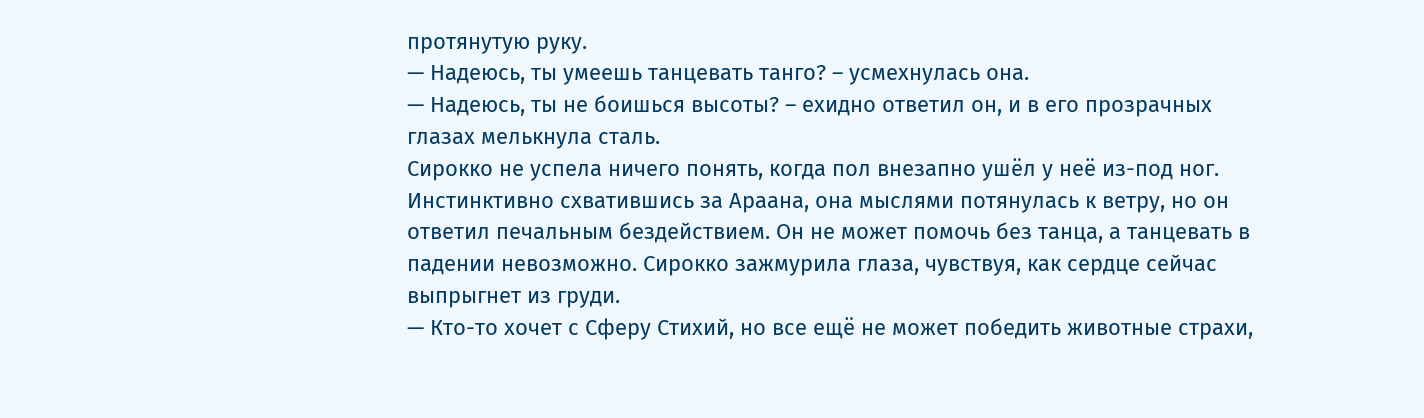протянутую руку.
— Надеюсь, ты умеешь танцевать танго? – усмехнулась она.
— Надеюсь, ты не боишься высоты? – ехидно ответил он, и в его прозрачных глазах мелькнула сталь.
Сирокко не успела ничего понять, когда пол внезапно ушёл у неё из-под ног. Инстинктивно схватившись за Араана, она мыслями потянулась к ветру, но он ответил печальным бездействием. Он не может помочь без танца, а танцевать в падении невозможно. Сирокко зажмурила глаза, чувствуя, как сердце сейчас выпрыгнет из груди.
— Кто-то хочет с Сферу Стихий, но все ещё не может победить животные страхи,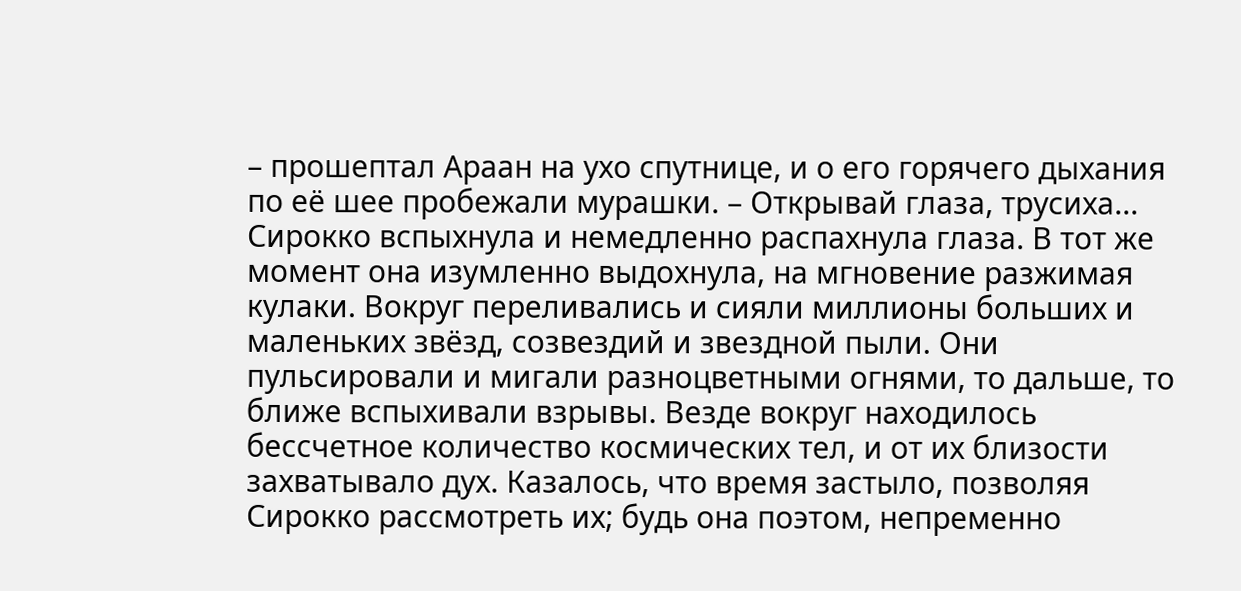– прошептал Араан на ухо спутнице, и о его горячего дыхания по её шее пробежали мурашки. – Открывай глаза, трусиха...
Сирокко вспыхнула и немедленно распахнула глаза. В тот же момент она изумленно выдохнула, на мгновение разжимая кулаки. Вокруг переливались и сияли миллионы больших и маленьких звёзд, созвездий и звездной пыли. Они пульсировали и мигали разноцветными огнями, то дальше, то ближе вспыхивали взрывы. Везде вокруг находилось бессчетное количество космических тел, и от их близости захватывало дух. Казалось, что время застыло, позволяя Сирокко рассмотреть их; будь она поэтом, непременно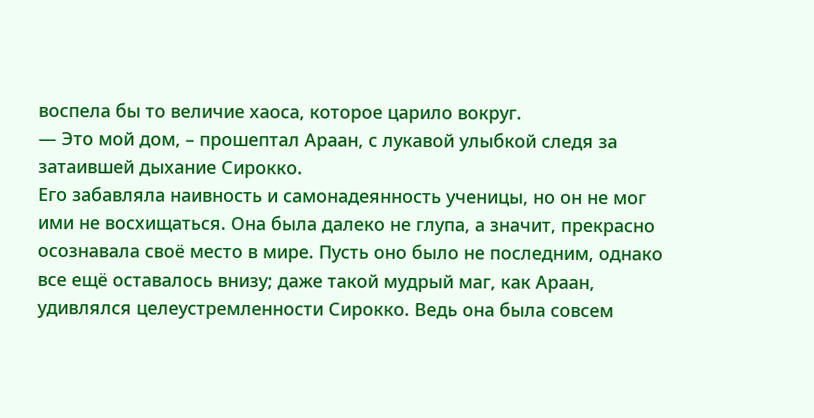воспела бы то величие хаоса, которое царило вокруг.
— Это мой дом, – прошептал Араан, с лукавой улыбкой следя за затаившей дыхание Сирокко.
Его забавляла наивность и самонадеянность ученицы, но он не мог ими не восхищаться. Она была далеко не глупа, а значит, прекрасно осознавала своё место в мире. Пусть оно было не последним, однако все ещё оставалось внизу; даже такой мудрый маг, как Араан, удивлялся целеустремленности Сирокко. Ведь она была совсем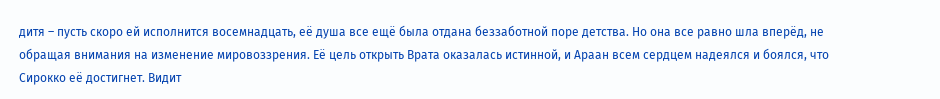дитя – пусть скоро ей исполнится восемнадцать, её душа все ещё была отдана беззаботной поре детства. Но она все равно шла вперёд, не обращая внимания на изменение мировоззрения. Её цель открыть Врата оказалась истинной, и Араан всем сердцем надеялся и боялся, что Сирокко её достигнет. Видит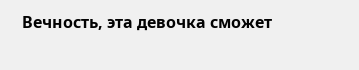Вечность, эта девочка сможет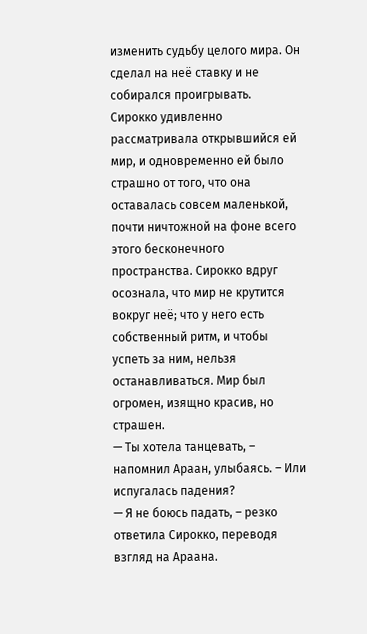изменить судьбу целого мира. Он сделал на неё ставку и не собирался проигрывать.
Сирокко удивленно рассматривала открывшийся ей мир, и одновременно ей было страшно от того, что она оставалась совсем маленькой, почти ничтожной на фоне всего этого бесконечного пространства. Сирокко вдруг осознала, что мир не крутится вокруг неё; что у него есть собственный ритм, и чтобы успеть за ним, нельзя останавливаться. Мир был огромен, изящно красив, но страшен.
— Ты хотела танцевать, – напомнил Араан, улыбаясь. – Или испугалась падения?
— Я не боюсь падать, – резко ответила Сирокко, переводя взгляд на Араана.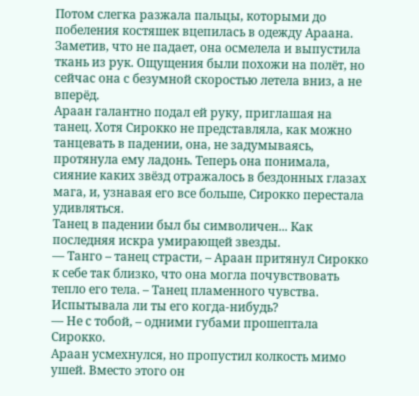Потом слегка разжала пальцы, которыми до побеления костяшек вцепилась в одежду Араана. Заметив, что не падает, она осмелела и выпустила ткань из рук. Ощущения были похожи на полёт, но сейчас она с безумной скоростью летела вниз, а не вперёд.
Араан галантно подал ей руку, приглашая на танец. Хотя Сирокко не представляла, как можно танцевать в падении, она, не задумываясь, протянула ему ладонь. Теперь она понимала, сияние каких звёзд отражалось в бездонных глазах мага, и, узнавая его все больше, Сирокко перестала удивляться.
Танец в падении был бы символичен... Как последняя искра умирающей звезды.
— Танго – танец страсти, – Араан притянул Сирокко к себе так близко, что она могла почувствовать тепло его тела. – Танец пламенного чувства. Испытывала ли ты его когда-нибудь?
— Не с тобой, – одними губами прошептала Сирокко.
Араан усмехнулся, но пропустил колкость мимо ушей. Вместо этого он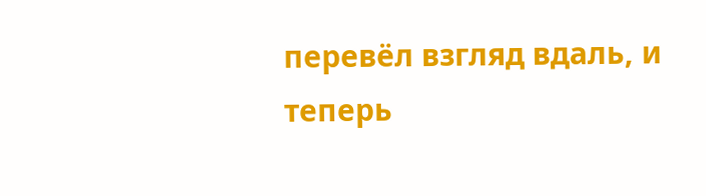перевёл взгляд вдаль, и теперь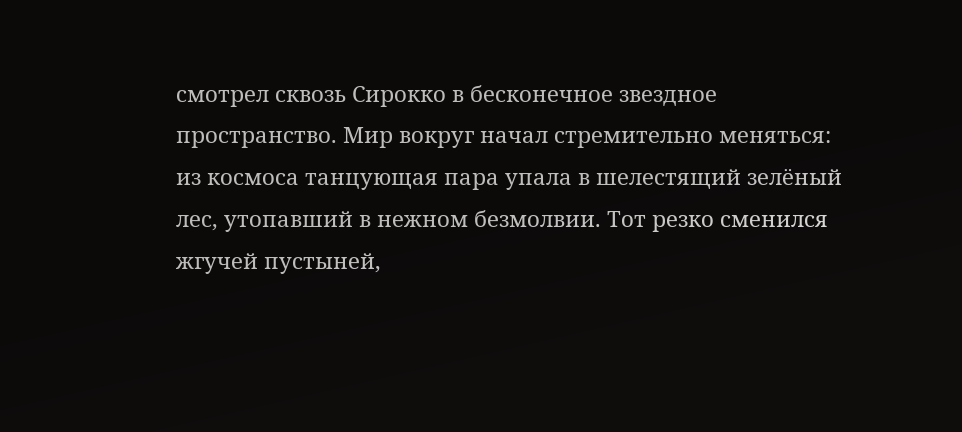смотрел сквозь Сирокко в бесконечное звездное пространство. Мир вокруг начал стремительно меняться: из космоса танцующая пара упала в шелестящий зелёный лес, утопавший в нежном безмолвии. Тот резко сменился жгучей пустыней,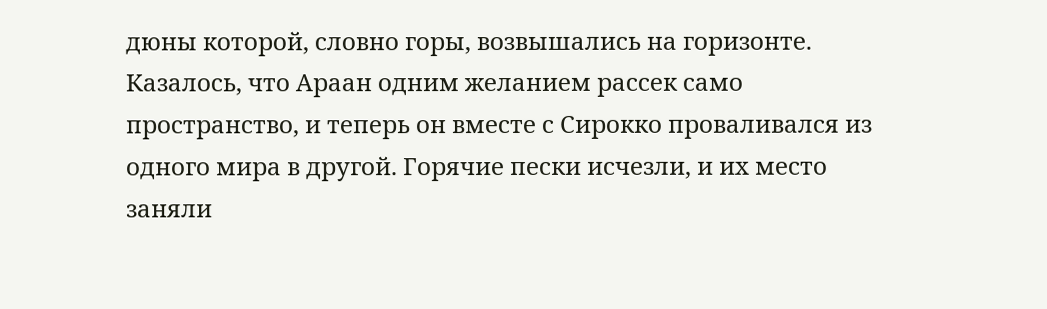дюны которой, словно горы, возвышались на горизонте. Казалось, что Араан одним желанием рассек само пространство, и теперь он вместе с Сирокко проваливался из одного мира в другой. Горячие пески исчезли, и их место заняли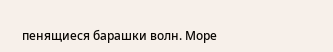пенящиеся барашки волн. Море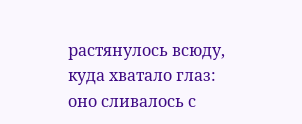растянулось всюду, куда хватало глаз: оно сливалось с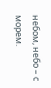небом, небо – с морем.